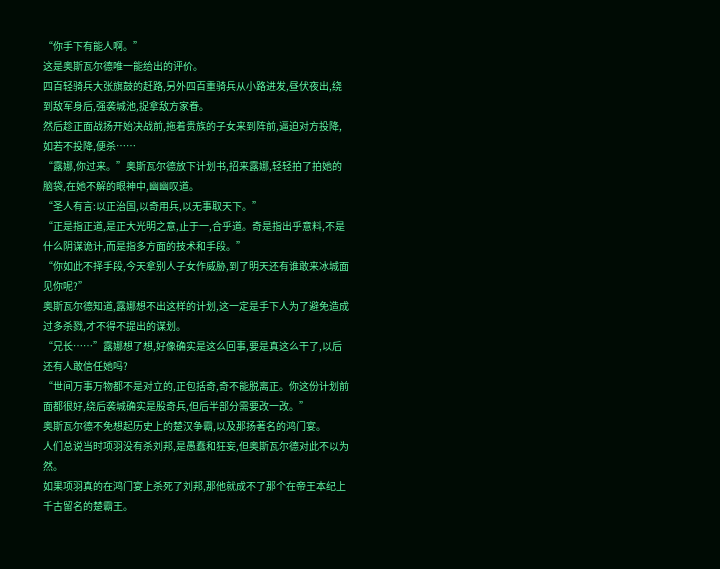“你手下有能人啊。”
这是奥斯瓦尔德唯一能给出的评价。
四百轻骑兵大张旗鼓的赶路,另外四百重骑兵从小路进发,昼伏夜出,绕到敌军身后,强袭城池,捉拿敌方家眷。
然后趁正面战扬开始决战前,拖着贵族的子女来到阵前,逼迫对方投降,如若不投降,便杀……
“露娜,你过来。”奥斯瓦尔德放下计划书,招来露娜,轻轻拍了拍她的脑袋,在她不解的眼神中,幽幽叹道。
“圣人有言:以正治国,以奇用兵,以无事取天下。”
“正是指正道,是正大光明之意,止于一,合乎道。奇是指出乎意料,不是什么阴谋诡计,而是指多方面的技术和手段。”
“你如此不择手段,今天拿别人子女作威胁,到了明天还有谁敢来冰城面见你呢?”
奥斯瓦尔德知道,露娜想不出这样的计划,这一定是手下人为了避免造成过多杀戮,才不得不提出的谋划。
“兄长……”露娜想了想,好像确实是这么回事,要是真这么干了,以后还有人敢信任她吗?
“世间万事万物都不是对立的,正包括奇,奇不能脱离正。你这份计划前面都很好,绕后袭城确实是股奇兵,但后半部分需要改一改。”
奥斯瓦尔德不免想起历史上的楚汉争霸,以及那扬著名的鸿门宴。
人们总说当时项羽没有杀刘邦,是愚蠢和狂妄,但奥斯瓦尔德对此不以为然。
如果项羽真的在鸿门宴上杀死了刘邦,那他就成不了那个在帝王本纪上千古留名的楚霸王。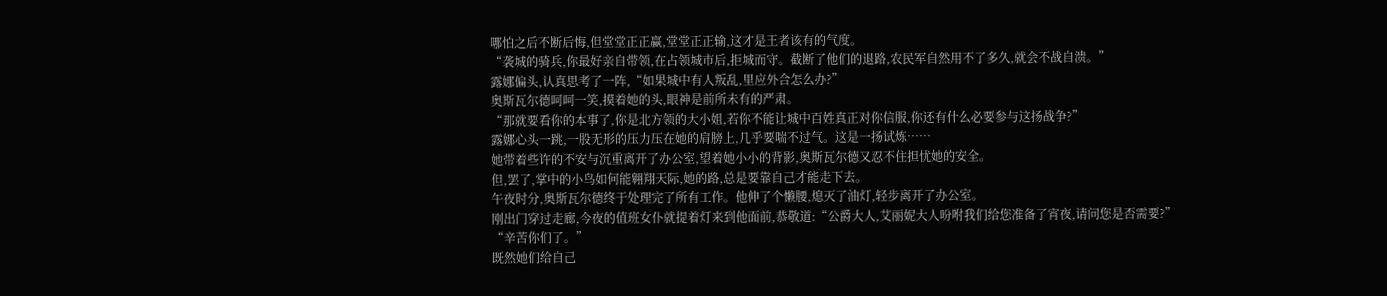哪怕之后不断后悔,但堂堂正正赢,堂堂正正输,这才是王者该有的气度。
“袭城的骑兵,你最好亲自带领,在占领城市后,拒城而守。截断了他们的退路,农民军自然用不了多久,就会不战自溃。”
露娜偏头,认真思考了一阵,“如果城中有人叛乱,里应外合怎么办?”
奥斯瓦尔德呵呵一笑,摸着她的头,眼神是前所未有的严肃。
“那就要看你的本事了,你是北方领的大小姐,若你不能让城中百姓真正对你信服,你还有什么必要参与这扬战争?”
露娜心头一跳,一股无形的压力压在她的肩膀上,几乎要喘不过气。这是一扬试炼……
她带着些许的不安与沉重离开了办公室,望着她小小的背影,奥斯瓦尔德又忍不住担忧她的安全。
但,罢了,掌中的小鸟如何能翱翔天际,她的路,总是要靠自己才能走下去。
午夜时分,奥斯瓦尔德终于处理完了所有工作。他伸了个懒腰,熄灭了油灯,轻步离开了办公室。
刚出门穿过走廊,今夜的值班女仆就提着灯来到他面前,恭敬道:“公爵大人,艾丽妮大人吩咐我们给您准备了宵夜,请问您是否需要?”
“辛苦你们了。”
既然她们给自己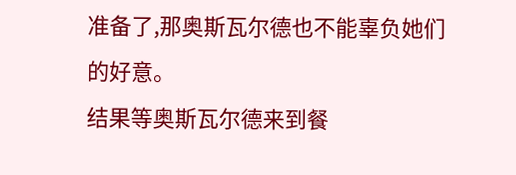准备了,那奥斯瓦尔德也不能辜负她们的好意。
结果等奥斯瓦尔德来到餐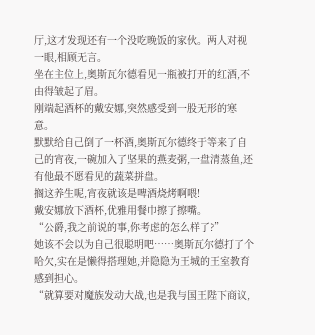厅,这才发现还有一个没吃晚饭的家伙。两人对视一眼,相顾无言。
坐在主位上,奥斯瓦尔德看见一瓶被打开的红酒,不由得皱起了眉。
刚端起酒杯的戴安娜,突然感受到一股无形的寒意。
默默给自己倒了一杯酒,奥斯瓦尔德终于等来了自己的宵夜,一碗加入了坚果的燕麦粥,一盘清蒸鱼,还有他最不愿看见的蔬菜拼盘。
搁这养生呢,宵夜就该是啤酒烧烤啊喂!
戴安娜放下酒杯,优雅用餐巾擦了擦嘴。
“公爵,我之前说的事,你考虑的怎么样了?”
她该不会以为自己很聪明吧……奥斯瓦尔德打了个哈欠,实在是懒得搭理她,并隐隐为王城的王室教育感到担心。
“就算要对魔族发动大战,也是我与国王陛下商议,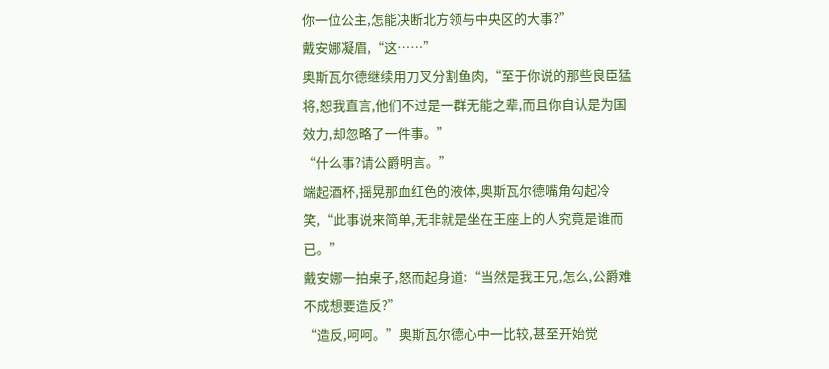你一位公主,怎能决断北方领与中央区的大事?”
戴安娜凝眉,“这……”
奥斯瓦尔德继续用刀叉分割鱼肉,“至于你说的那些良臣猛将,恕我直言,他们不过是一群无能之辈,而且你自认是为国效力,却忽略了一件事。”
“什么事?请公爵明言。”
端起酒杯,摇晃那血红色的液体,奥斯瓦尔德嘴角勾起冷笑,“此事说来简单,无非就是坐在王座上的人究竟是谁而已。”
戴安娜一拍桌子,怒而起身道:“当然是我王兄,怎么,公爵难不成想要造反?”
“造反,呵呵。”奥斯瓦尔德心中一比较,甚至开始觉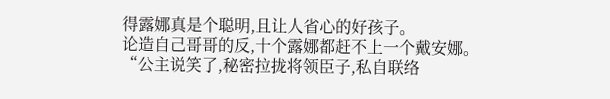得露娜真是个聪明,且让人省心的好孩子。
论造自己哥哥的反,十个露娜都赶不上一个戴安娜。
“公主说笑了,秘密拉拢将领臣子,私自联络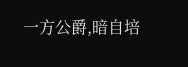一方公爵,暗自培